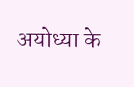अयोध्या के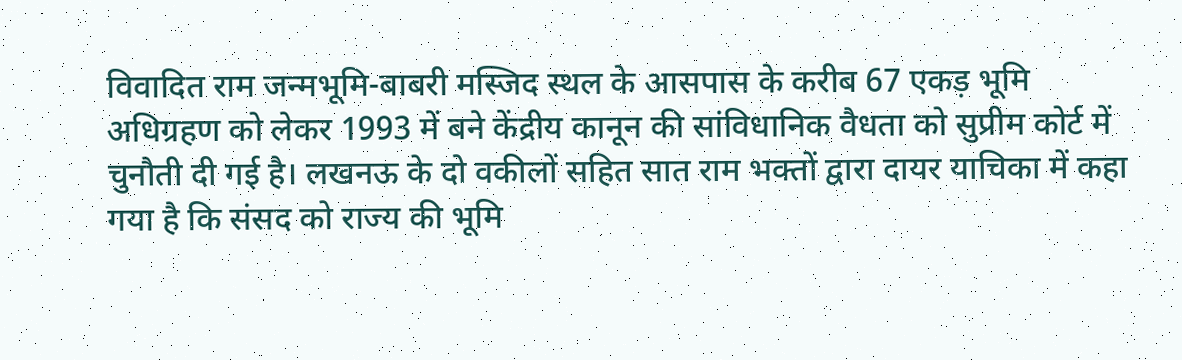विवादित राम जन्मभूमि-बाबरी मस्जिद स्थल के आसपास के करीब 67 एकड़ भूमि अधिग्रहण को लेकर 1993 में बने केंद्रीय कानून की सांविधानिक वैधता को सुप्रीम कोर्ट में चुनौती दी गई है। लखनऊ के दो वकीलों सहित सात राम भक्तों द्वारा दायर याचिका में कहा गया है कि संसद को राज्य की भूमि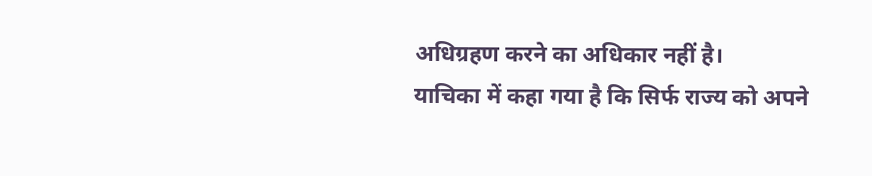अधिग्रहण करने का अधिकार नहीं है।
याचिका में कहा गया है कि सिर्फ राज्य को अपने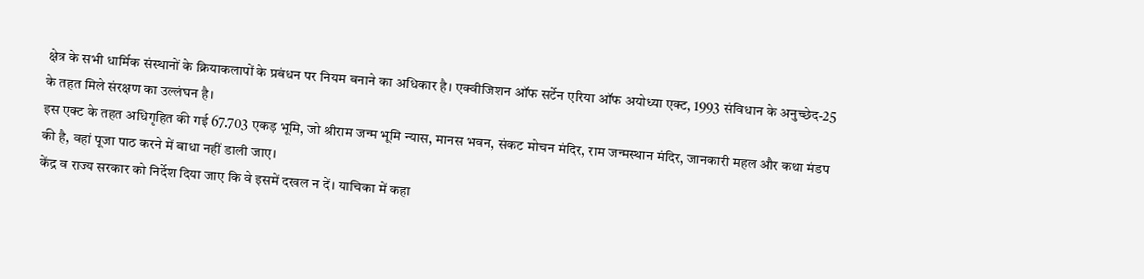क्षेत्र के सभी धार्मिक संस्थानों के क्रियाकलापों के प्रबंधन पर नियम बनाने का अधिकार है। एक्वीजिशन ऑफ सर्टेन एरिया ऑफ अयोध्या एक्ट, 1993 संविधान के अनुच्छेद-25 के तहत मिले संरक्षण का उल्लंघन है।
इस एक्ट के तहत अधिगृहित की गई 67.703 एकड़ भूमि, जो श्रीराम जन्म भूमि न्यास, मानस भवन, संकट मोचन मंदिर, राम जन्मस्थान मंदिर, जानकारी महल और कथा मंडप की है, वहां पूजा पाठ करने में बाधा नहीं डाली जाए।
केंद्र व राज्य सरकार को निर्देश दिया जाए कि वे इसमें दखल न दें। याचिका में कहा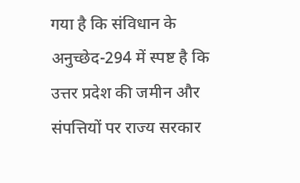गया है कि संविधान के अनुच्छेद-294 में स्पष्ट है कि उत्तर प्रदेश की जमीन और संपत्तियों पर राज्य सरकार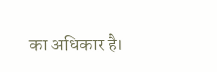का अधिकार है।